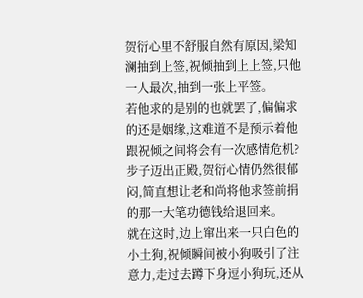贺衍心里不舒服自然有原因,梁知澜抽到上签,祝倾抽到上上签,只他一人最次,抽到一张上平签。
若他求的是别的也就罢了,偏偏求的还是姻缘,这难道不是预示着他跟祝倾之间将会有一次感情危机?
步子迈出正殿,贺衍心情仍然很郁闷,简直想让老和尚将他求签前捐的那一大笔功德钱给退回来。
就在这时,边上窜出来一只白色的小土狗,祝倾瞬间被小狗吸引了注意力,走过去蹲下身逗小狗玩,还从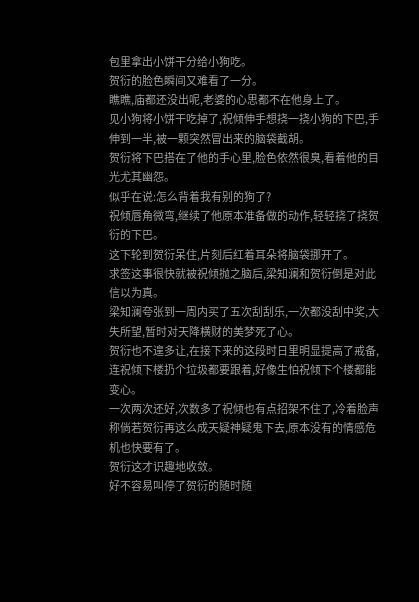包里拿出小饼干分给小狗吃。
贺衍的脸色瞬间又难看了一分。
瞧瞧,庙都还没出呢,老婆的心思都不在他身上了。
见小狗将小饼干吃掉了,祝倾伸手想挠一挠小狗的下巴,手伸到一半,被一颗突然冒出来的脑袋截胡。
贺衍将下巴搭在了他的手心里,脸色依然很臭,看着他的目光尤其幽怨。
似乎在说:怎么背着我有别的狗了?
祝倾唇角微弯,继续了他原本准备做的动作,轻轻挠了挠贺衍的下巴。
这下轮到贺衍呆住,片刻后红着耳朵将脑袋挪开了。
求签这事很快就被祝倾抛之脑后,梁知澜和贺衍倒是对此信以为真。
梁知澜夸张到一周内买了五次刮刮乐,一次都没刮中奖,大失所望,暂时对天降横财的美梦死了心。
贺衍也不遑多让,在接下来的这段时日里明显提高了戒备,连祝倾下楼扔个垃圾都要跟着,好像生怕祝倾下个楼都能变心。
一次两次还好,次数多了祝倾也有点招架不住了,冷着脸声称倘若贺衍再这么成天疑神疑鬼下去,原本没有的情感危机也快要有了。
贺衍这才识趣地收敛。
好不容易叫停了贺衍的随时随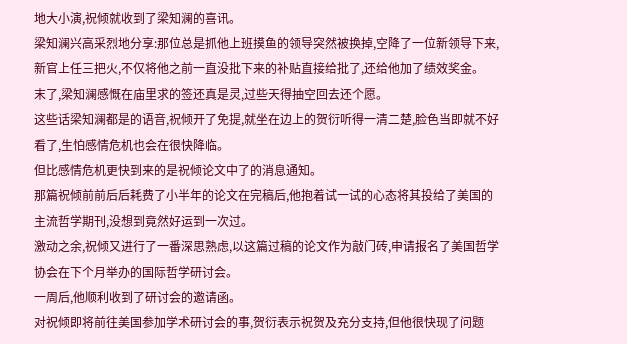地大小演,祝倾就收到了梁知澜的喜讯。
梁知澜兴高采烈地分享:那位总是抓他上班摸鱼的领导突然被换掉,空降了一位新领导下来,新官上任三把火,不仅将他之前一直没批下来的补贴直接给批了,还给他加了绩效奖金。
末了,梁知澜感慨在庙里求的签还真是灵,过些天得抽空回去还个愿。
这些话梁知澜都是的语音,祝倾开了免提,就坐在边上的贺衍听得一清二楚,脸色当即就不好看了,生怕感情危机也会在很快降临。
但比感情危机更快到来的是祝倾论文中了的消息通知。
那篇祝倾前前后后耗费了小半年的论文在完稿后,他抱着试一试的心态将其投给了美国的主流哲学期刊,没想到竟然好运到一次过。
激动之余,祝倾又进行了一番深思熟虑,以这篇过稿的论文作为敲门砖,申请报名了美国哲学协会在下个月举办的国际哲学研讨会。
一周后,他顺利收到了研讨会的邀请函。
对祝倾即将前往美国参加学术研讨会的事,贺衍表示祝贺及充分支持,但他很快现了问题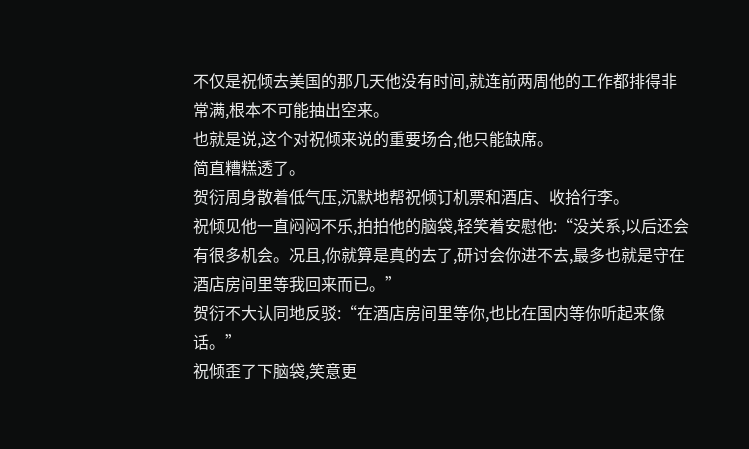不仅是祝倾去美国的那几天他没有时间,就连前两周他的工作都排得非常满,根本不可能抽出空来。
也就是说,这个对祝倾来说的重要场合,他只能缺席。
简直糟糕透了。
贺衍周身散着低气压,沉默地帮祝倾订机票和酒店、收拾行李。
祝倾见他一直闷闷不乐,拍拍他的脑袋,轻笑着安慰他:“没关系,以后还会有很多机会。况且,你就算是真的去了,研讨会你进不去,最多也就是守在酒店房间里等我回来而已。”
贺衍不大认同地反驳:“在酒店房间里等你,也比在国内等你听起来像话。”
祝倾歪了下脑袋,笑意更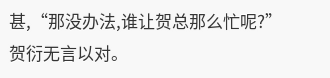甚,“那没办法,谁让贺总那么忙呢?”
贺衍无言以对。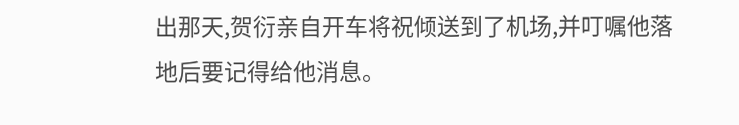出那天,贺衍亲自开车将祝倾送到了机场,并叮嘱他落地后要记得给他消息。